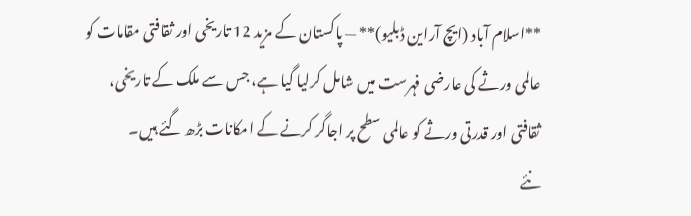**اسلام آباد (ایچ آراین ڈبلیو)** — پاکستان کے مزید 12 تاریخی اور ثقافتی مقامات کو عالمی ورثے کی عارضی فہرست میں شامل کرلیا گیا ہے، جس سے ملک کے تاریخی، ثقافتی اور قدرتی ورثے کو عالمی سطح پر اجاگر کرنے کے امکانات بڑھ گئے ہیں۔
نئے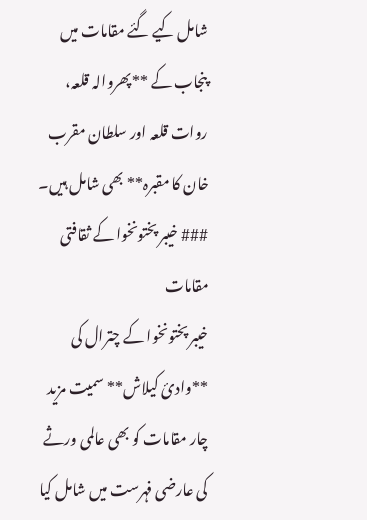شامل کیے گئے مقامات میں پنجاب کے **پھروالہ قلعہ، روات قلعہ اور سلطان مقرب خان کا مقبرہ** بھی شامل ہیں۔
### خیبر پختونخوا کے ثقافتی مقامات
خیبر پختونخوا کے چترال کی **وادیٔ کیلاش** سمیت مزید چار مقامات کو بھی عالمی ورثے کی عارضی فہرست میں شامل کیا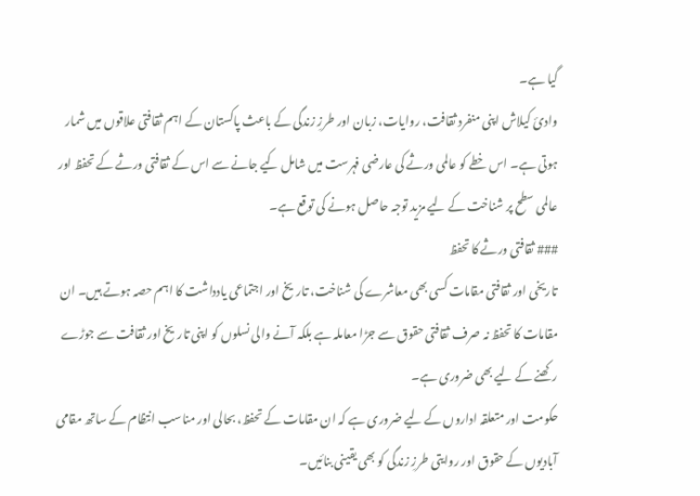گیا ہے۔
وادیٔ کیلاش اپنی منفرد ثقافت، روایات، زبان اور طرزِ زندگی کے باعث پاکستان کے اہم ثقافتی علاقوں میں شمار ہوتی ہے۔ اس خطے کو عالمی ورثے کی عارضی فہرست میں شامل کیے جانے سے اس کے ثقافتی ورثے کے تحفظ اور عالمی سطح پر شناخت کے لیے مزید توجہ حاصل ہونے کی توقع ہے۔
### ثقافتی ورثے کا تحفظ
تاریخی اور ثقافتی مقامات کسی بھی معاشرے کی شناخت، تاریخ اور اجتماعی یادداشت کا اہم حصہ ہوتے ہیں۔ ان مقامات کا تحفظ نہ صرف ثقافتی حقوق سے جڑا معاملہ ہے بلکہ آنے والی نسلوں کو اپنی تاریخ اور ثقافت سے جوڑے رکھنے کے لیے بھی ضروری ہے۔
حکومت اور متعلقہ اداروں کے لیے ضروری ہے کہ ان مقامات کے تحفظ، بحالی اور مناسب انتظام کے ساتھ مقامی آبادیوں کے حقوق اور روایتی طرزِ زندگی کو بھی یقینی بنائیں۔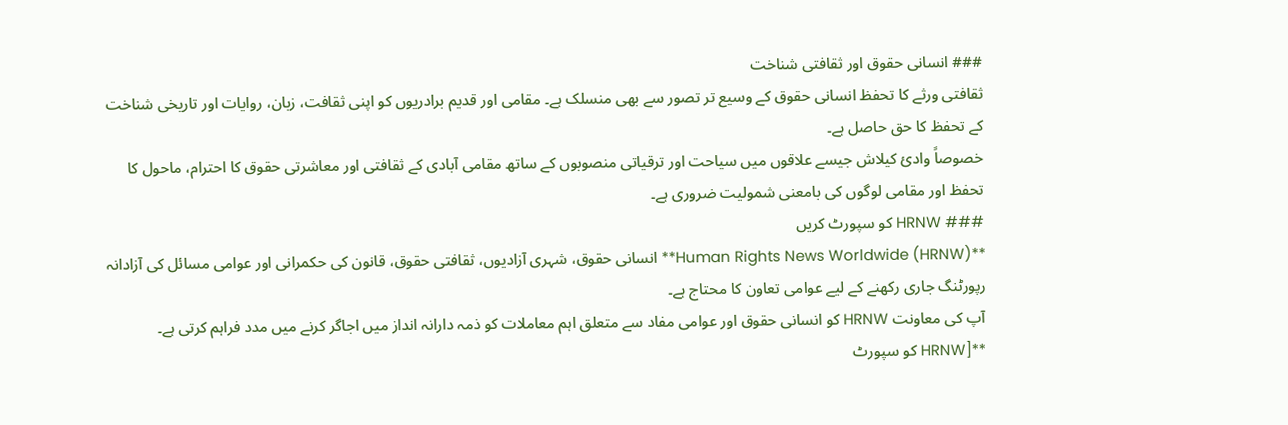### انسانی حقوق اور ثقافتی شناخت
ثقافتی ورثے کا تحفظ انسانی حقوق کے وسیع تر تصور سے بھی منسلک ہے۔ مقامی اور قدیم برادریوں کو اپنی ثقافت، زبان، روایات اور تاریخی شناخت کے تحفظ کا حق حاصل ہے۔
خصوصاً وادیٔ کیلاش جیسے علاقوں میں سیاحت اور ترقیاتی منصوبوں کے ساتھ مقامی آبادی کے ثقافتی اور معاشرتی حقوق کا احترام، ماحول کا تحفظ اور مقامی لوگوں کی بامعنی شمولیت ضروری ہے۔
### HRNW کو سپورٹ کریں
**Human Rights News Worldwide (HRNW)** انسانی حقوق، شہری آزادیوں، ثقافتی حقوق، قانون کی حکمرانی اور عوامی مسائل کی آزادانہ رپورٹنگ جاری رکھنے کے لیے عوامی تعاون کا محتاج ہے۔
آپ کی معاونت HRNW کو انسانی حقوق اور عوامی مفاد سے متعلق اہم معاملات کو ذمہ دارانہ انداز میں اجاگر کرنے میں مدد فراہم کرتی ہے۔
**[HRNW کو سپورٹ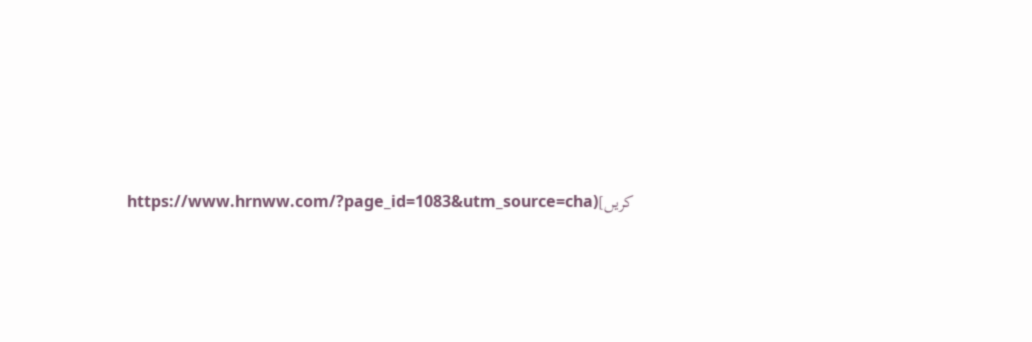کریں](https://www.hrnww.com/?page_id=1083&utm_source=cha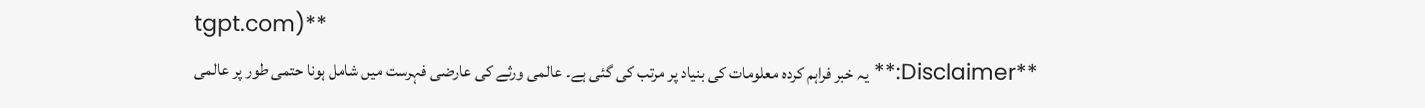tgpt.com)**
**Disclaimer:** یہ خبر فراہم کردہ معلومات کی بنیاد پر مرتب کی گئی ہے۔ عالمی ورثے کی عارضی فہرست میں شامل ہونا حتمی طور پر عالمی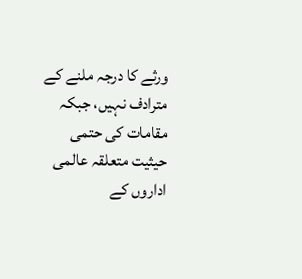ورثے کا درجہ ملنے کے مترادف نہیں، جبکہ مقامات کی حتمی حیثیت متعلقہ عالمی اداروں کے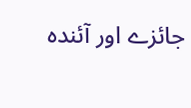جائزے اور آئندہ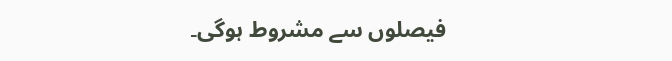فیصلوں سے مشروط ہوگی۔